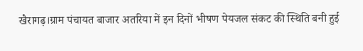खैरागढ़।ग्राम पंचायत बाजार अतरिया में इन दिनों भीषण पेयजल संकट की स्थिति बनी हुई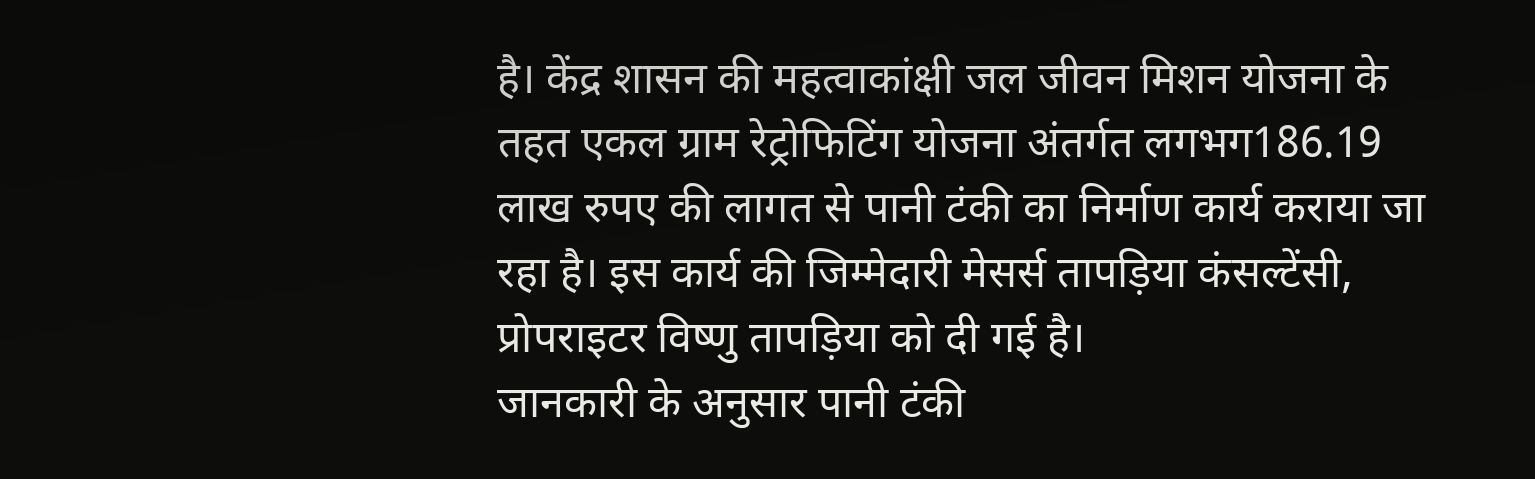है। केंद्र शासन की महत्वाकांक्षी जल जीवन मिशन योजना के तहत एकल ग्राम रेट्रोफिटिंग योजना अंतर्गत लगभग186.19 लाख रुपए की लागत से पानी टंकी का निर्माण कार्य कराया जा रहा है। इस कार्य की जिम्मेदारी मेसर्स तापड़िया कंसल्टेंसी, प्रोपराइटर विष्णु तापड़िया को दी गई है।
जानकारी के अनुसार पानी टंकी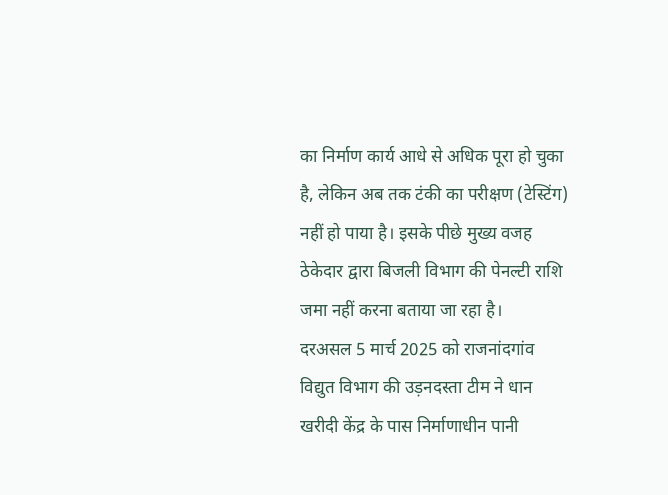का निर्माण कार्य आधे से अधिक पूरा हो चुका है, लेकिन अब तक टंकी का परीक्षण (टेस्टिंग) नहीं हो पाया है। इसके पीछे मुख्य वजह ठेकेदार द्वारा बिजली विभाग की पेनल्टी राशि जमा नहीं करना बताया जा रहा है।
दरअसल 5 मार्च 2025 को राजनांदगांव विद्युत विभाग की उड़नदस्ता टीम ने धान खरीदी केंद्र के पास निर्माणाधीन पानी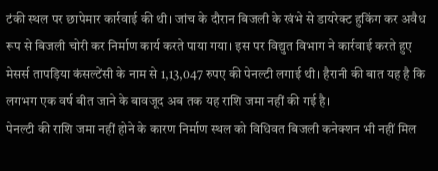टंकी स्थल पर छापेमार कार्रवाई की थी। जांच के दौरान बिजली के खंभे से डायरेक्ट हुकिंग कर अवैध रूप से बिजली चोरी कर निर्माण कार्य करते पाया गया। इस पर विद्युत विभाग ने कार्रवाई करते हुए मेसर्स तापड़िया कंसल्टेंसी के नाम से 1,13,047 रुपए की पेनल्टी लगाई थी। हैरानी की बात यह है कि लगभग एक वर्ष बीत जाने के बावजूद अब तक यह राशि जमा नहीं की गई है।
पेनल्टी की राशि जमा नहीं होने के कारण निर्माण स्थल को विधिवत बिजली कनेक्शन भी नहीं मिल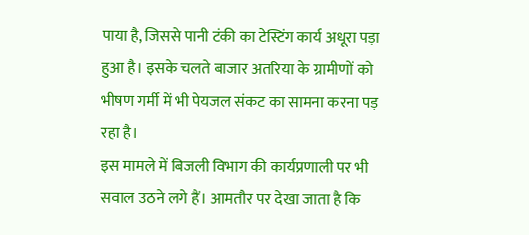पाया है, जिससे पानी टंकी का टेस्टिंग कार्य अधूरा पड़ा हुआ है। इसके चलते बाजार अतरिया के ग्रामीणों को भीषण गर्मी में भी पेयजल संकट का सामना करना पड़ रहा है।
इस मामले में बिजली विभाग की कार्यप्रणाली पर भी सवाल उठने लगे हैं। आमतौर पर देखा जाता है कि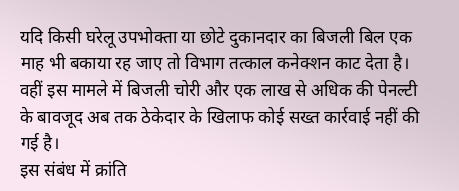यदि किसी घरेलू उपभोक्ता या छोटे दुकानदार का बिजली बिल एक माह भी बकाया रह जाए तो विभाग तत्काल कनेक्शन काट देता है। वहीं इस मामले में बिजली चोरी और एक लाख से अधिक की पेनल्टी के बावजूद अब तक ठेकेदार के खिलाफ कोई सख्त कार्रवाई नहीं की गई है।
इस संबंध में क्रांति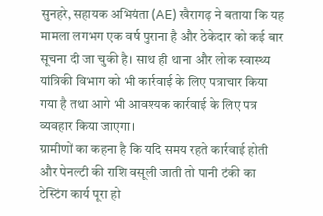सुनहरे, सहायक अभियंता (AE) खैरागढ़ ने बताया कि यह मामला लगभग एक वर्ष पुराना है और ठेकेदार को कई बार सूचना दी जा चुकी है। साथ ही थाना और लोक स्वास्थ्य यांत्रिकी विभाग को भी कार्रवाई के लिए पत्राचार किया गया है तथा आगे भी आवश्यक कार्रवाई के लिए पत्र व्यवहार किया जाएगा।
ग्रामीणों का कहना है कि यदि समय रहते कार्रवाई होती और पेनल्टी की राशि वसूली जाती तो पानी टंकी का टेस्टिंग कार्य पूरा हो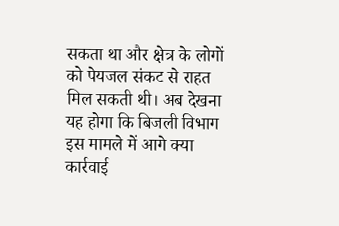सकता था और क्षेत्र के लोगों को पेयजल संकट से राहत मिल सकती थी। अब देखना यह होगा कि बिजली विभाग इस मामले में आगे क्या कार्रवाई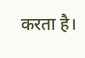करता है।